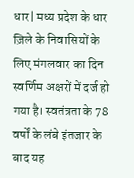धार| मध्य प्रदेश के धार ज़िले के निवासियों के लिए मंगलवार का दिन स्वर्णिम अक्षरों में दर्ज हो गया है। स्वतंत्रता के 78 वर्षों के लंबे इंतजार के बाद यह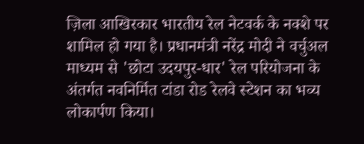ज़िला आखिरकार भारतीय रेल नेटवर्क के नक्शे पर शामिल हो गया है। प्रधानमंत्री नरेंद्र मोदी ने वर्चुअल माध्यम से 'छोटा उदयपुर-धार' रेल परियोजना के अंतर्गत नवनिर्मित टांडा रोड रेलवे स्टेशन का भव्य लोकार्पण किया।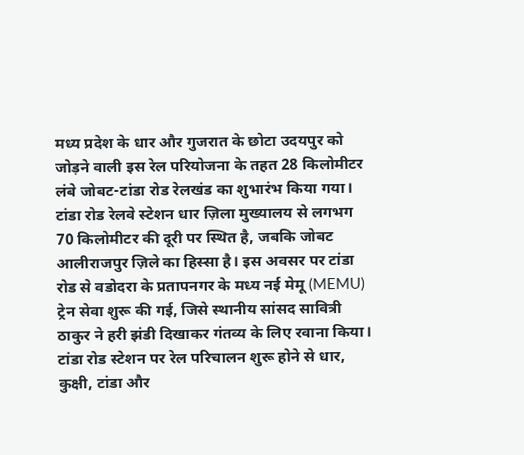मध्य प्रदेश के धार और गुजरात के छोटा उदयपुर को जोड़ने वाली इस रेल परियोजना के तहत 28 किलोमीटर लंबे जोबट-टांडा रोड रेलखंड का शुभारंभ किया गया। टांडा रोड रेलवे स्टेशन धार ज़िला मुख्यालय से लगभग 70 किलोमीटर की दूरी पर स्थित है, जबकि जोबट आलीराजपुर ज़िले का हिस्सा है। इस अवसर पर टांडा रोड से वडोदरा के प्रतापनगर के मध्य नई मेमू (MEMU) ट्रेन सेवा शुरू की गई, जिसे स्थानीय सांसद सावित्री ठाकुर ने हरी झंडी दिखाकर गंतव्य के लिए रवाना किया।
टांडा रोड स्टेशन पर रेल परिचालन शुरू होने से धार, कुक्षी, टांडा और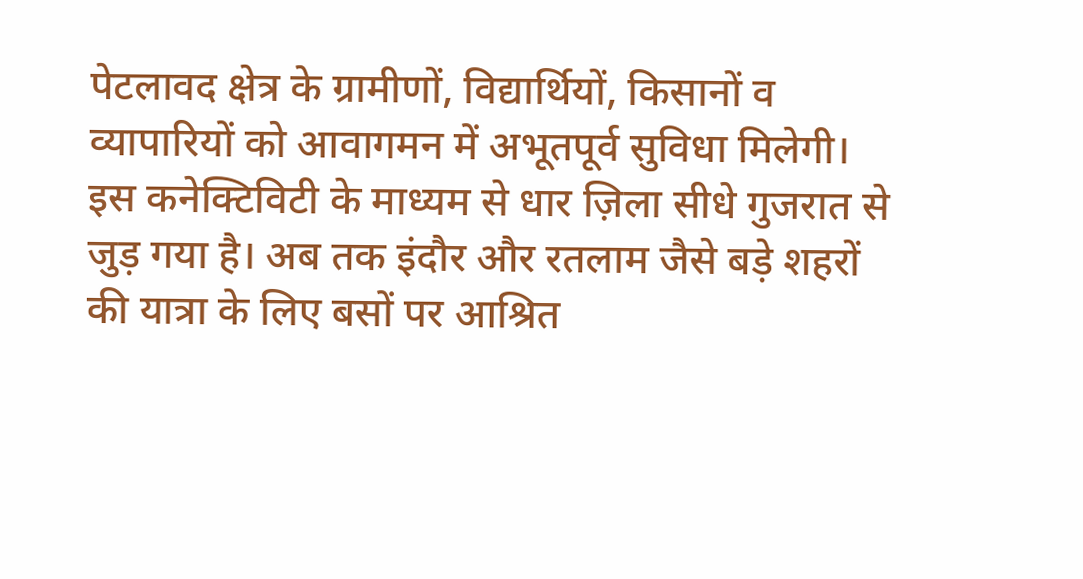पेटलावद क्षेत्र के ग्रामीणों, विद्यार्थियों, किसानों व व्यापारियों को आवागमन में अभूतपूर्व सुविधा मिलेगी। इस कनेक्टिविटी के माध्यम से धार ज़िला सीधे गुजरात से जुड़ गया है। अब तक इंदौर और रतलाम जैसे बड़े शहरों की यात्रा के लिए बसों पर आश्रित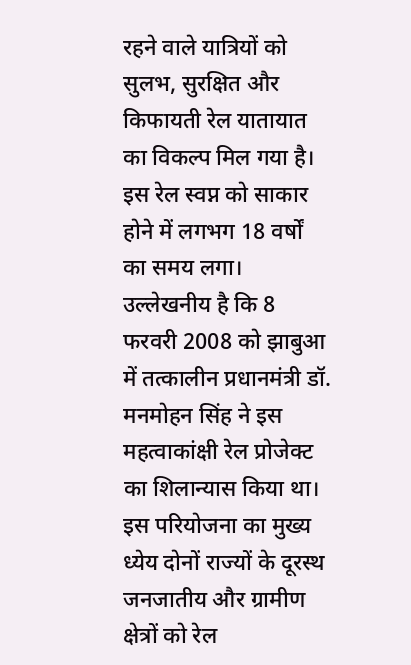रहने वाले यात्रियों को सुलभ, सुरक्षित और किफायती रेल यातायात का विकल्प मिल गया है।
इस रेल स्वप्न को साकार होने में लगभग 18 वर्षों का समय लगा। उल्लेखनीय है कि 8 फरवरी 2008 को झाबुआ में तत्कालीन प्रधानमंत्री डॉ. मनमोहन सिंह ने इस महत्वाकांक्षी रेल प्रोजेक्ट का शिलान्यास किया था। इस परियोजना का मुख्य ध्येय दोनों राज्यों के दूरस्थ जनजातीय और ग्रामीण क्षेत्रों को रेल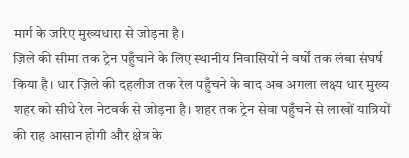मार्ग के जरिए मुख्यधारा से जोड़ना है।
ज़िले की सीमा तक ट्रेन पहुँचाने के लिए स्थानीय निवासियों ने वर्षों तक लंबा संघर्ष किया है। धार ज़िले की दहलीज तक रेल पहुँचने के बाद अब अगला लक्ष्य धार मुख्य शहर को सीधे रेल नेटवर्क से जोड़ना है। शहर तक ट्रेन सेवा पहुँचने से लाखों यात्रियों की राह आसान होगी और क्षेत्र के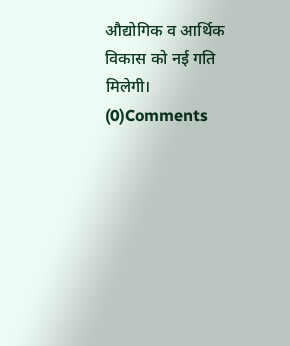औद्योगिक व आर्थिक विकास को नई गति मिलेगी।
(0)Comments